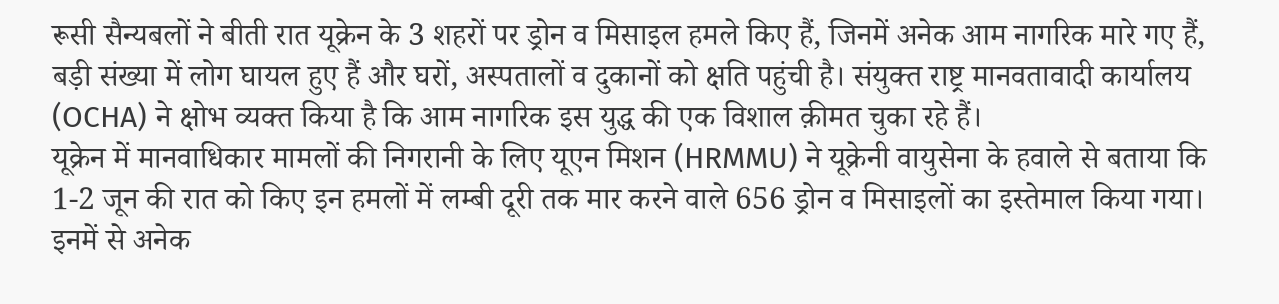रूसी सैन्यबलों ने बीती रात यूक्रेन के 3 शहरों पर ड्रोन व मिसाइल हमले किए हैं, जिनमें अनेक आम नागरिक मारे गए हैं, बड़ी संख्या में लोग घायल हुए हैं और घरों, अस्पतालों व दुकानों को क्षति पहुंची है। संयुक्त राष्ट्र मानवतावादी कार्यालय (OCHA) ने क्षोभ व्यक्त किया है कि आम नागरिक इस युद्ध की एक विशाल क़ीमत चुका रहे हैं।
यूक्रेन में मानवाधिकार मामलों की निगरानी के लिए यूएन मिशन (HRMMU) ने यूक्रेनी वायुसेना के हवाले से बताया कि 1-2 जून की रात को किए इन हमलों में लम्बी दूरी तक मार करने वाले 656 ड्रोन व मिसाइलों का इस्तेमाल किया गया। इनमें से अनेक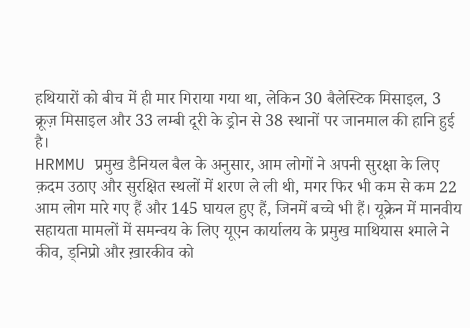हथियारों को बीच में ही मार गिराया गया था, लेकिन 30 बैलेस्टिक मिसाइल, 3 क्रूज़ मिसाइल और 33 लम्बी दूरी के ड्रोन से 38 स्थानों पर जानमाल की हानि हुई है।
HRMMU प्रमुख डैनियल बैल के अनुसार, आम लोगों ने अपनी सुरक्षा के लिए क़दम उठाए और सुरक्षित स्थलों में शरण ले ली थी, मगर फिर भी कम से कम 22 आम लोग मारे गए हैं और 145 घायल हुए हैं, जिनमें बच्चे भी हैं। यूक्रेन में मानवीय सहायता मामलों में समन्वय के लिए यूएन कार्यालय के प्रमुख माथियास श्माले ने कीव, ड्निप्रो और ख़ारकीव को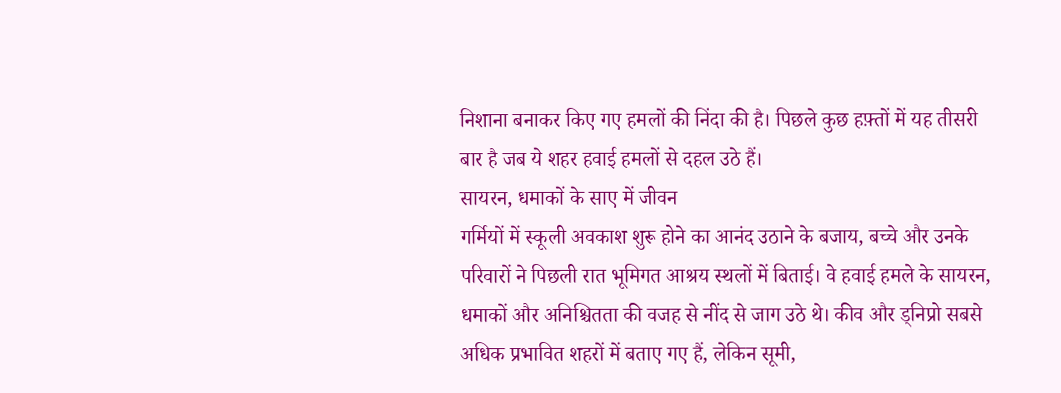निशाना बनाकर किए गए हमलों की निंदा की है। पिछले कुछ हफ़्तों में यह तीसरी बार है जब ये शहर हवाई हमलों से दहल उठे हैं।
सायरन, धमाकों के साए में जीवन
गर्मियों में स्कूली अवकाश शुरू होने का आनंद उठाने के बजाय, बच्चे और उनके परिवारों ने पिछली रात भूमिगत आश्रय स्थलों में बिताई। वे हवाई हमले के सायरन, धमाकों और अनिश्चितता की वजह से नींद से जाग उठे थे। कीव और ड्निप्रो सबसे अधिक प्रभावित शहरों में बताए गए हैं, लेकिन सूमी,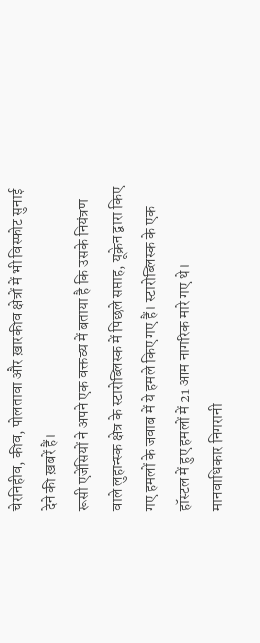चेरनिहीव, कीव, पोलतावा और ख़ारकीव क्षेत्रों में भी विस्फोट सुनाई देने की ख़बरें हैं।
रूसी एजेंसियों ने अपने एक वक्तव्य में बताया है कि उसके नियंत्रण वाले लुहान्स्क क्षेत्र के स्टारोब्लिस्क में पिछले सप्ताह, यूक्रेन द्वारा किए गए हमलों के जवाब में ये हमले किए गए हैं। स्टारोब्लिस्क के एक हॉस्टल में हुए हमलों में 21 आम नागरिक मारे गए थे।
मानवाधिकार निगरानी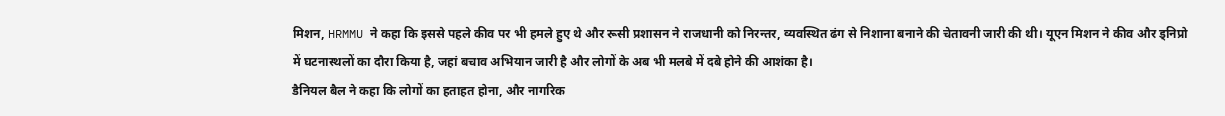मिशन, HRMMU ने कहा कि इससे पहले कीव पर भी हमले हुए थे और रूसी प्रशासन ने राजधानी को निरन्तर, व्यवस्थित ढंग से निशाना बनाने की चेतावनी जारी की थी। यूएन मिशन ने कीव और ड्निप्रो में घटनास्थलों का दौरा किया है, जहां बचाव अभियान जारी है और लोगों के अब भी मलबे में दबे होने की आशंका है।
डैनियल बैल ने कहा कि लोगों का हताहत होना, और नागरिक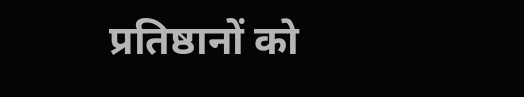प्रतिष्ठानों को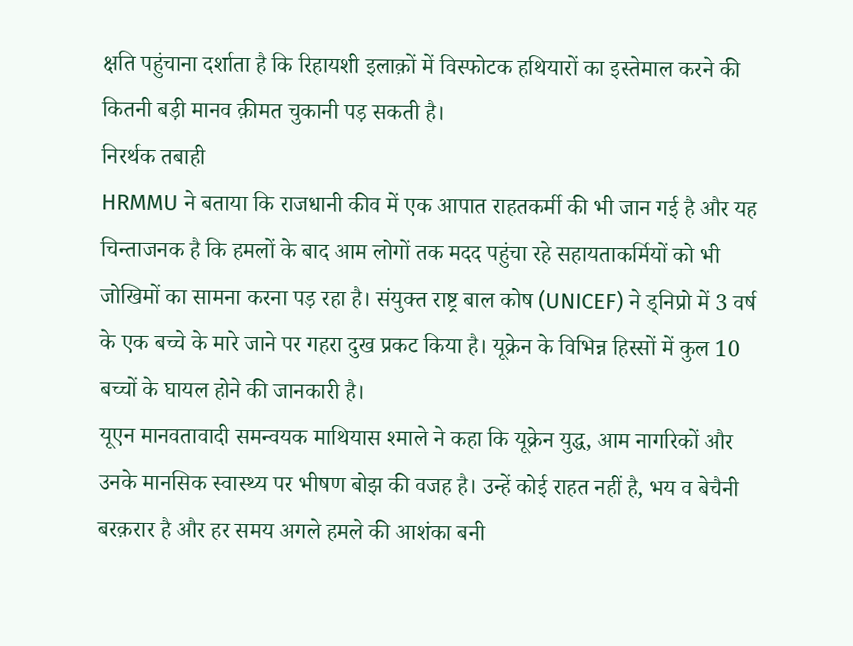क्षति पहुंचाना दर्शाता है कि रिहायशी इलाक़ों में विस्फोटक हथियारों का इस्तेमाल करने की कितनी बड़ी मानव क़ीमत चुकानी पड़ सकती है।
निरर्थक तबाही
HRMMU ने बताया कि राजधानी कीव में एक आपात राहतकर्मी की भी जान गई है और यह चिन्ताजनक है कि हमलों के बाद आम लोगों तक मदद पहुंचा रहे सहायताकर्मियों को भी जोखिमों का सामना करना पड़ रहा है। संयुक्त राष्ट्र बाल कोष (UNICEF) ने ड्निप्रो में 3 वर्ष के एक बच्चे के मारे जाने पर गहरा दुख प्रकट किया है। यूक्रेन के विभिन्न हिस्सों में कुल 10 बच्चों के घायल होने की जानकारी है।
यूएन मानवतावादी समन्वयक माथियास श्माले ने कहा कि यूक्रेन युद्ध, आम नागरिकों और उनके मानसिक स्वास्थ्य पर भीषण बोझ की वजह है। उन्हें कोई राहत नहीं है, भय व बेचैनी बरक़रार है और हर समय अगले हमले की आशंका बनी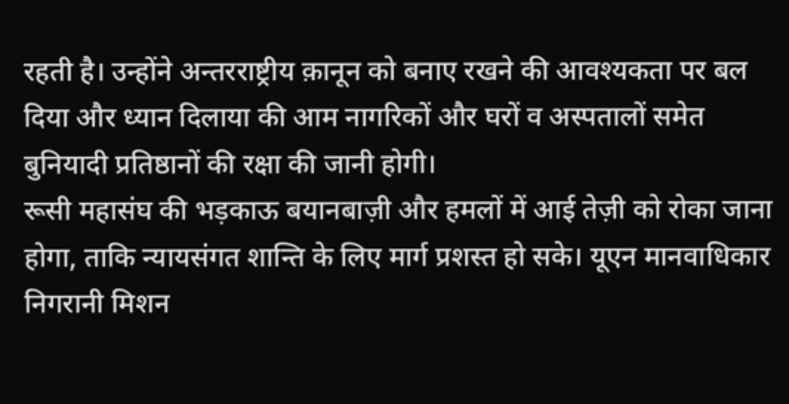रहती है। उन्होंने अन्तरराष्ट्रीय क़ानून को बनाए रखने की आवश्यकता पर बल दिया और ध्यान दिलाया की आम नागरिकों और घरों व अस्पतालों समेत बुनियादी प्रतिष्ठानों की रक्षा की जानी होगी।
रूसी महासंघ की भड़काऊ बयानबाज़ी और हमलों में आई तेज़ी को रोका जाना होगा, ताकि न्यायसंगत शान्ति के लिए मार्ग प्रशस्त हो सके। यूएन मानवाधिकार निगरानी मिशन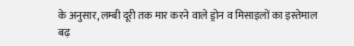के अनुसार, लम्बी दूरी तक मार करने वाले ड्रोन व मिसाइलों का इस्तेमाल बढ़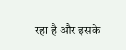रहा है और इसके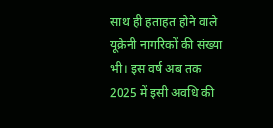साथ ही हताहत होने वाले यूक्रेनी नागरिकों की संख्या भी। इस वर्ष अब तक 2025 में इसी अवधि की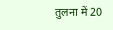तुलना में 20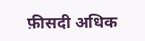फ़ीसदी अधिक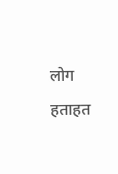लोग हताहत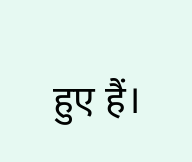हुए हैं।